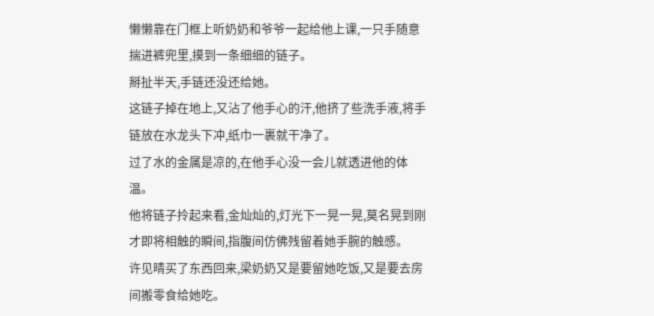懒懒靠在门框上听奶奶和爷爷一起给他上课,一只手随意揣进裤兜里,摸到一条细细的链子。
掰扯半天,手链还没还给她。
这链子掉在地上,又沾了他手心的汗,他挤了些洗手液,将手链放在水龙头下冲,纸巾一裹就干净了。
过了水的金属是凉的,在他手心没一会儿就透进他的体温。
他将链子拎起来看,金灿灿的,灯光下一晃一晃,莫名晃到刚才即将相触的瞬间,指腹间仿佛残留着她手腕的触感。
许见晴买了东西回来,梁奶奶又是要留她吃饭,又是要去房间搬零食给她吃。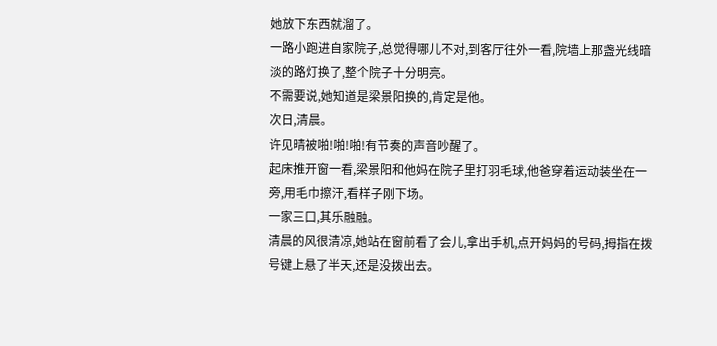她放下东西就溜了。
一路小跑进自家院子,总觉得哪儿不对,到客厅往外一看,院墙上那盏光线暗淡的路灯换了,整个院子十分明亮。
不需要说,她知道是梁景阳换的,肯定是他。
次日,清晨。
许见晴被啪!啪!啪!有节奏的声音吵醒了。
起床推开窗一看,梁景阳和他妈在院子里打羽毛球,他爸穿着运动装坐在一旁,用毛巾擦汗,看样子刚下场。
一家三口,其乐融融。
清晨的风很清凉,她站在窗前看了会儿,拿出手机,点开妈妈的号码,拇指在拨号键上悬了半天,还是没拨出去。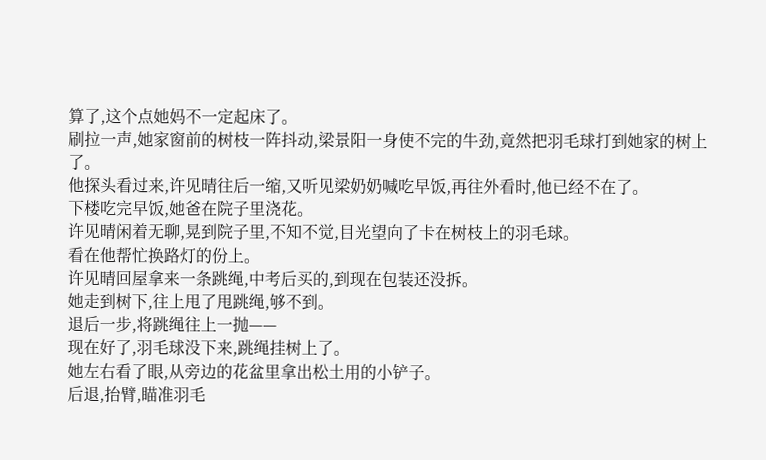算了,这个点她妈不一定起床了。
刷拉一声,她家窗前的树枝一阵抖动,梁景阳一身使不完的牛劲,竟然把羽毛球打到她家的树上了。
他探头看过来,许见晴往后一缩,又听见梁奶奶喊吃早饭,再往外看时,他已经不在了。
下楼吃完早饭,她爸在院子里浇花。
许见晴闲着无聊,晃到院子里,不知不觉,目光望向了卡在树枝上的羽毛球。
看在他帮忙换路灯的份上。
许见晴回屋拿来一条跳绳,中考后买的,到现在包装还没拆。
她走到树下,往上甩了甩跳绳,够不到。
退后一步,将跳绳往上一抛——
现在好了,羽毛球没下来,跳绳挂树上了。
她左右看了眼,从旁边的花盆里拿出松土用的小铲子。
后退,抬臂,瞄准羽毛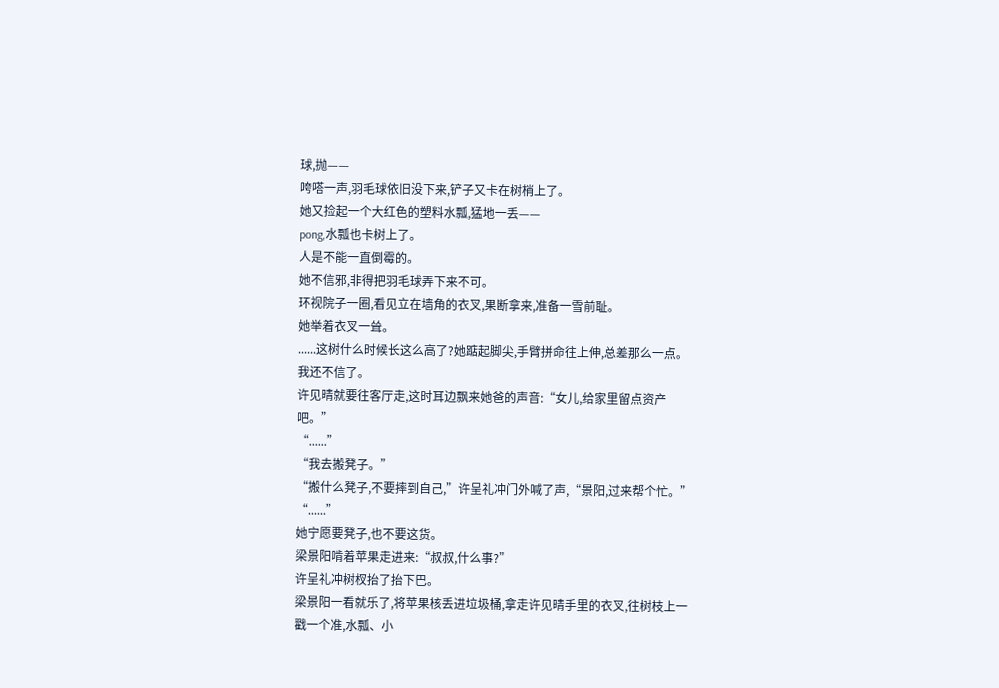球,抛——
咵嗒一声,羽毛球依旧没下来,铲子又卡在树梢上了。
她又捡起一个大红色的塑料水瓢,猛地一丢——
pong,水瓢也卡树上了。
人是不能一直倒霉的。
她不信邪,非得把羽毛球弄下来不可。
环视院子一圈,看见立在墙角的衣叉,果断拿来,准备一雪前耻。
她举着衣叉一耸。
......这树什么时候长这么高了?她踮起脚尖,手臂拼命往上伸,总差那么一点。
我还不信了。
许见晴就要往客厅走,这时耳边飘来她爸的声音:“女儿,给家里留点资产吧。”
“......”
“我去搬凳子。”
“搬什么凳子,不要摔到自己,”许呈礼冲门外喊了声,“景阳,过来帮个忙。”
“......”
她宁愿要凳子,也不要这货。
梁景阳啃着苹果走进来:“叔叔,什么事?”
许呈礼冲树杈抬了抬下巴。
梁景阳一看就乐了,将苹果核丢进垃圾桶,拿走许见晴手里的衣叉,往树枝上一戳一个准,水瓢、小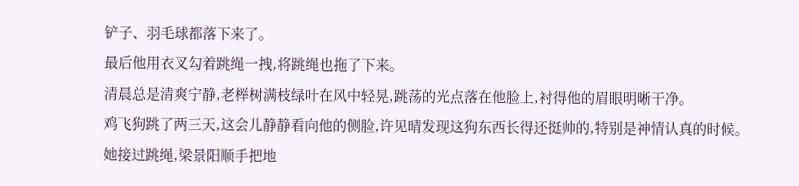铲子、羽毛球都落下来了。
最后他用衣叉勾着跳绳一拽,将跳绳也拖了下来。
清晨总是清爽宁静,老榉树满枝绿叶在风中轻晃,跳荡的光点落在他脸上,衬得他的眉眼明晰干净。
鸡飞狗跳了两三天,这会儿静静看向他的侧脸,许见晴发现这狗东西长得还挺帅的,特别是神情认真的时候。
她接过跳绳,梁景阳顺手把地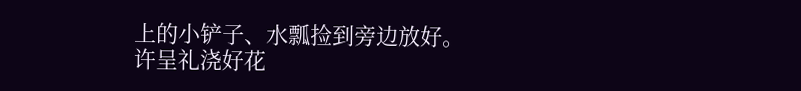上的小铲子、水瓢捡到旁边放好。
许呈礼浇好花